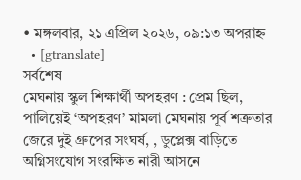• মঙ্গলবার, ২১ এপ্রিল ২০২৬, ০৯:১৩ অপরাহ্ন
  • [gtranslate]
সর্বশেষ
মেঘনায় স্কুল শিক্ষার্থী অপহরণ : প্রেম ছিল, পালিয়েই ‘অপহরণ’ মামলা মেঘনায় পূর্ব শত্রুতার জেরে দুই গ্রুপের সংঘর্ষ, , ডুপ্লেক্স বাড়িতে অগ্নিসংযোগ সংরক্ষিত নারী আসনে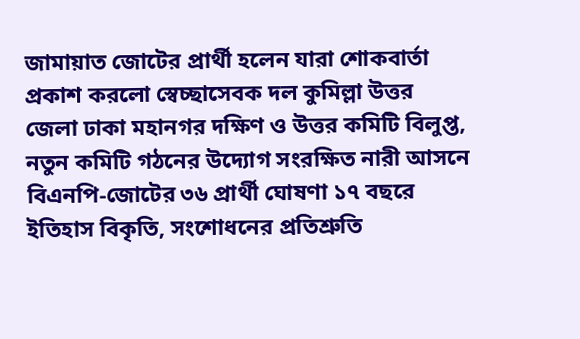জামায়াত জোটের প্রার্থী হলেন যারা শোকবার্তা প্রকাশ করলো স্বেচ্ছাসেবক দল কুমিল্লা উত্তর জেলা ঢাকা মহানগর দক্ষিণ ও উত্তর কমিটি বিলুপ্ত, নতুন কমিটি গঠনের উদ্যোগ সংরক্ষিত নারী আসনে বিএনপি-জোটের ৩৬ প্রার্থী ঘোষণা ১৭ বছরে ইতিহাস বিকৃতি, সংশোধনের প্রতিশ্রুতি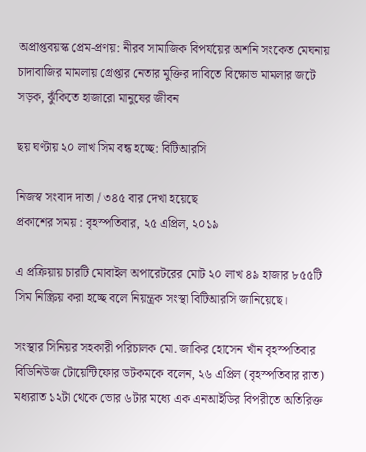অপ্রাপ্তবয়স্ক প্রেম-প্রণয়: নীরব সামাজিক বিপর্যয়ের অশনি সংকেত মেঘনায় চাদাবাজির মামলায় গ্রেপ্তার নেতার মুক্তির দাবিতে বিক্ষোভ মামলার জটে সড়ক, ঝুঁকিতে হাজারো মানুষের জীবন

ছয় ঘণ্টায় ২০ লাখ সিম বন্ধ হচ্ছে: বিটিআরসি

নিজস্ব সংবাদ দাতা / ৩৪৫ বার দেখা হয়েছে
প্রকাশের সময় : বৃহস্পতিবার, ২৫ এপ্রিল, ২০১৯

এ প্রক্রিয়ায় চারটি মোবাইল অপারেটরের মোট ২০ লাখ ৪৯ হাজার ৮৫৫টি সিম নিস্ক্রিয় করা হচ্ছে বলে নিয়ন্ত্রক সংস্থা বিটিআরসি জানিয়েছে।

সংস্থার সিনিয়র সহকারী পরিচালক মো. জাকির হোসেন খাঁন বৃহস্পতিবার বিডিনিউজ টোয়েন্টিফোর ডটকমকে বলেন, ২৬ এপ্রিল (বৃহস্পতিবার রাত) মধ্যরাত ১২টা থেকে ভোর ৬টার মধ্যে এক এনআইডির বিপরীতে অতিরিক্ত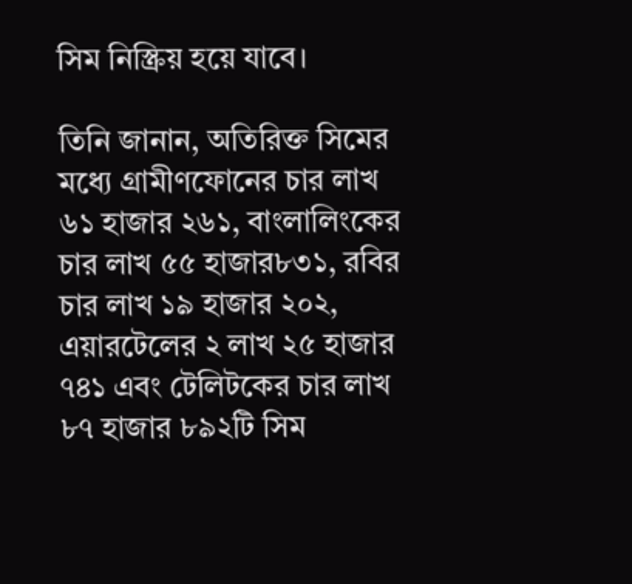সিম নিস্ক্রিয় হয়ে যাবে।

তিনি জানান, অতিরিক্ত সিমের মধ্যে গ্রামীণফোনের চার লাখ ৬১ হাজার ২৬১, বাংলালিংকের চার লাখ ৫৫ হাজার৮৩১, রবির চার লাখ ১৯ হাজার ২০২, এয়ারটেলের ২ লাখ ২৫ হাজার ৭৪১ এবং টেলিটকের চার লাখ ৮৭ হাজার ৮৯২টি সিম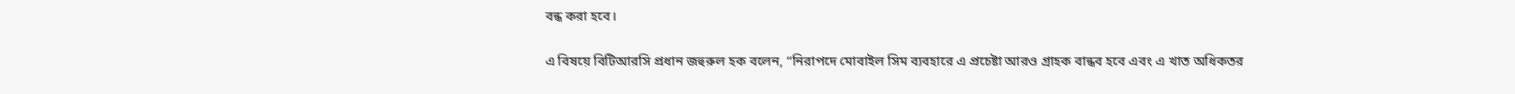বন্ধ করা হবে।

এ বিষয়ে বিটিআরসি প্রধান জহুরুল হক বলেন, “নিরাপদে মোবাইল সিম ব্যবহারে এ প্রচেষ্টা আরও গ্রাহক বান্ধব হবে এবং এ খাত অধিকতর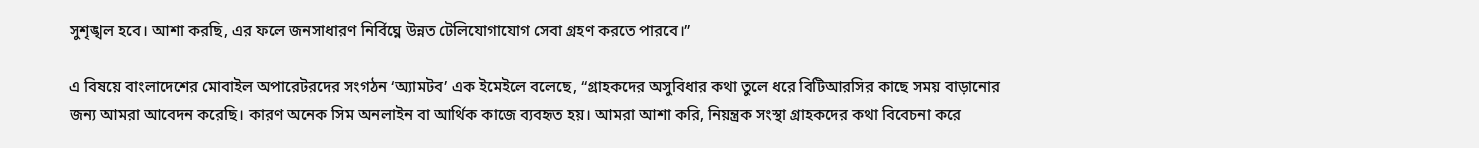সুশৃঙ্খল হবে। আশা করছি, এর ফলে জনসাধারণ নির্বিঘ্নে উন্নত টেলিযোগাযোগ সেবা গ্রহণ করতে পারবে।”

এ বিষয়ে বাংলাদেশের মোবাইল অপারেটরদের সংগঠন ‘অ্যামটব’ এক ইমেইলে বলেছে, “গ্রাহকদের অসুবিধার কথা তুলে ধরে বিটিআরসির কাছে সময় বাড়ানোর জন্য আমরা আবেদন করেছি। কারণ অনেক সিম অনলাইন বা আর্থিক কাজে ব্যবহৃত হয়। আমরা আশা করি, নিয়ন্ত্রক সংস্থা গ্রাহকদের কথা বিবেচনা করে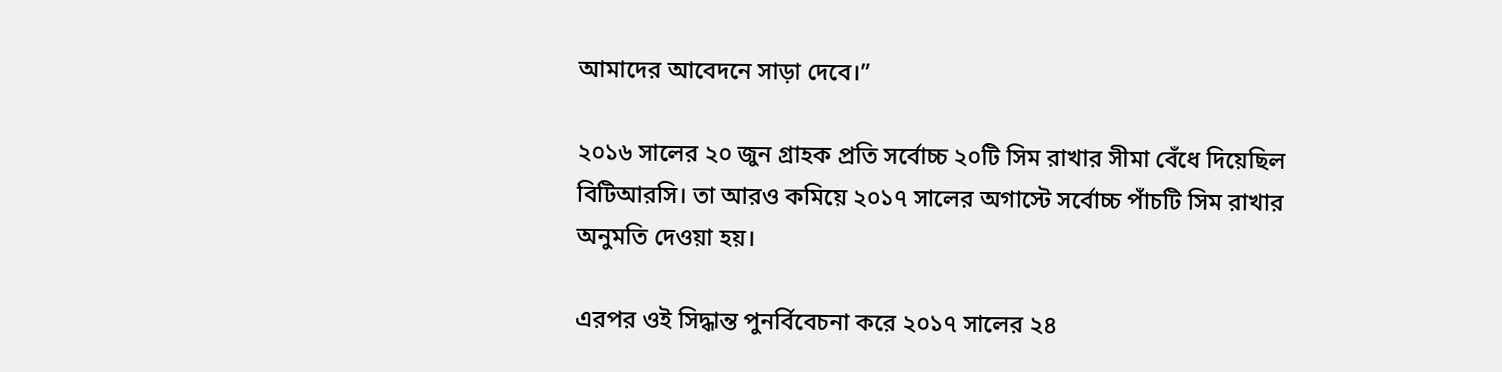আমাদের আবেদনে সাড়া দেবে।”

২০১৬ সালের ২০ জুন গ্রাহক প্রতি সর্বোচ্চ ২০টি সিম রাখার সীমা বেঁধে দিয়েছিল বিটিআরসি। তা আরও কমিয়ে ২০১৭ সালের অগাস্টে সর্বোচ্চ পাঁচটি সিম রাখার অনুমতি দেওয়া হয়।

এরপর ওই সিদ্ধান্ত পুনর্বিবেচনা করে ২০১৭ সালের ২৪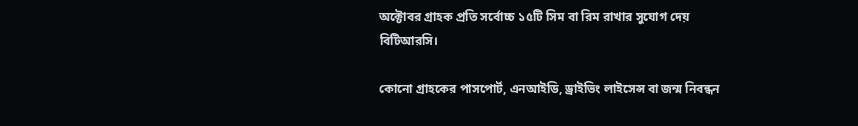অক্টোবর গ্রাহক প্রতি সর্বোচ্চ ১৫টি সিম বা রিম রাখার সুযোগ দেয় বিটিআরসি।

কোনো গ্রাহকের পাসপোর্ট, এনআইডি, ড্রাইভিং লাইসেন্স বা জন্ম নিবন্ধন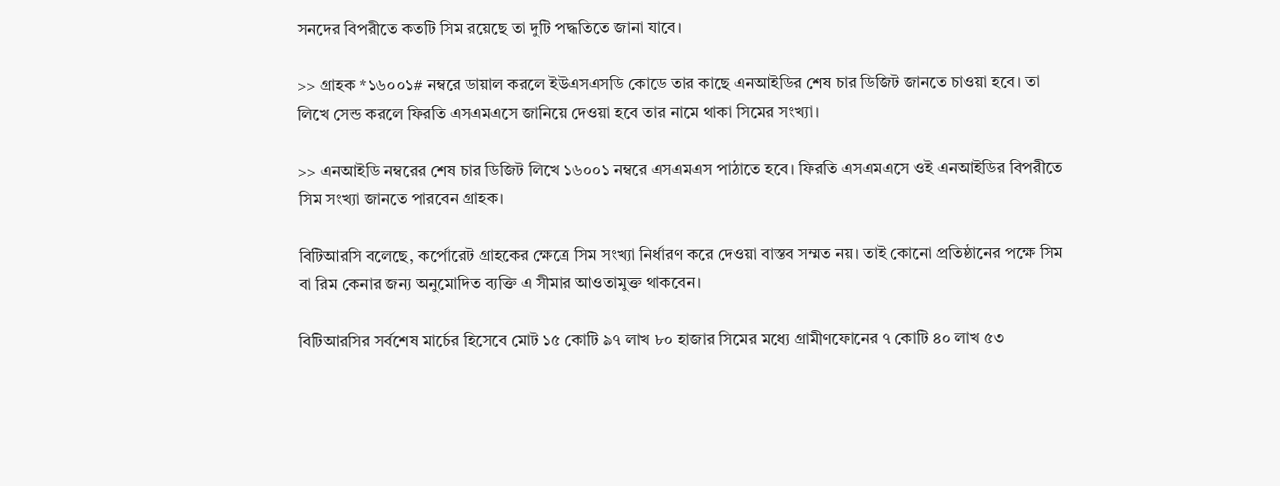সনদের বিপরীতে কতটি সিম রয়েছে তা দুটি পদ্ধতিতে জানা যাবে।

>> গ্রাহক *১৬০০১# নম্বরে ডায়াল করলে ইউএসএসডি কোডে তার কাছে এনআইডির শেষ চার ডিজিট জানতে চাওয়া হবে। তা লিখে সেন্ড করলে ফিরতি এসএমএসে জানিয়ে দেওয়া হবে তার নামে থাকা সিমের সংখ্যা।

>> এনআইডি নম্বরের শেষ চার ডিজিট লিখে ১৬০০১ নম্বরে এসএমএস পাঠাতে হবে। ফিরতি এসএমএসে ওই এনআইডির বিপরীতে সিম সংখ্যা জানতে পারবেন গ্রাহক।

বিটিআরসি বলেছে, কর্পোরেট গ্রাহকের ক্ষেত্রে সিম সংখ্যা নির্ধারণ করে দেওয়া বাস্তব সম্মত নয়। তাই কোনো প্রতিষ্ঠানের পক্ষে সিম বা রিম কেনার জন্য অনুমোদিত ব্যক্তি এ সীমার আওতামুক্ত থাকবেন।

বিটিআরসির সর্বশেষ মার্চের হিসেবে মোট ১৫ কোটি ৯৭ লাখ ৮০ হাজার সিমের মধ্যে গ্রামীণফোনের ৭ কোটি ৪০ লাখ ৫৩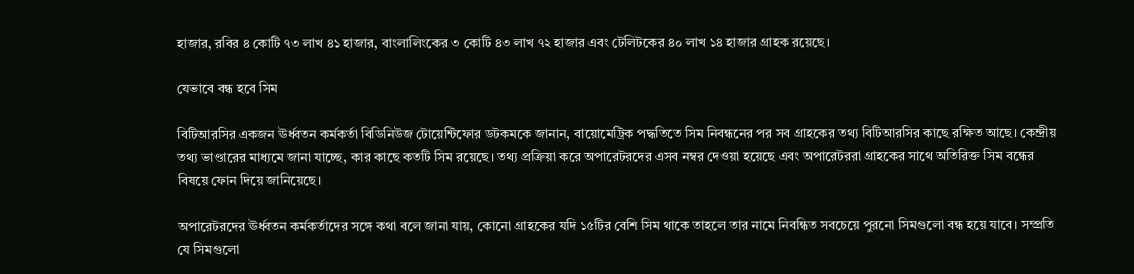হাজার, রবির ৪ কোটি ৭৩ লাখ ৪১ হাজার, বাংলালিংকের ৩ কোটি ৪৩ লাখ ৭২ হাজার এবং টেলিটকের ৪০ লাখ ১৪ হাজার গ্রাহক রয়েছে।

যেভাবে বন্ধ হবে সিম

বিটিআরসির একজন ঊর্ধ্বতন কর্মকর্তা বিডিনিউজ টোয়েন্টিফোর ডটকমকে জানান, বায়োমেট্রিক পদ্ধতিতে সিম নিবন্ধনের পর সব গ্রাহকের তথ্য বিটিআরসির কাছে রক্ষিত আছে। কেন্দ্রীয় তথ্য ভাণ্ডারের মাধ্যমে জানা যাচ্ছে, কার কাছে কতটি সিম রয়েছে। তথ্য প্রক্রিয়া করে অপারেটরদের এসব নম্বর দেওয়া হয়েছে এবং অপারেটররা গ্রাহকের সাথে অতিরিক্ত সিম বন্ধের বিষয়ে ফোন দিয়ে জানিয়েছে।

অপারেটরদের ঊর্ধ্বতন কর্মকর্তাদের সঙ্গে কথা বলে জানা যায়, কোনো গ্রাহকের যদি ১৫টির বেশি সিম থাকে তাহলে তার নামে নিবন্ধিত সবচেয়ে পুরনো সিমগুলো বন্ধ হয়ে যাবে। সম্প্রতি যে সিমগুলো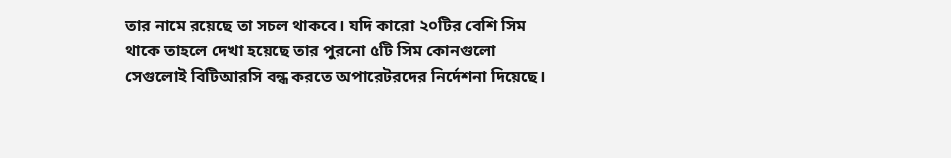তার নামে রয়েছে তা সচল থাকবে। যদি কারো ২০টির বেশি সিম থাকে তাহলে দেখা হয়েছে তার পুরনো ৫টি সিম কোনগুলো সেগুলোই বিটিআরসি বন্ধ করতে অপারেটরদের নির্দেশনা দিয়েছে।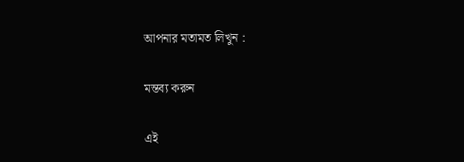আপনার মতামত লিখুন :

মন্তব্য করুন

এই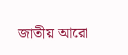জাতীয় আরো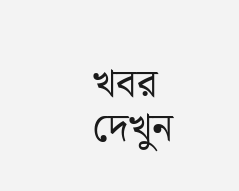খবর দেখুন